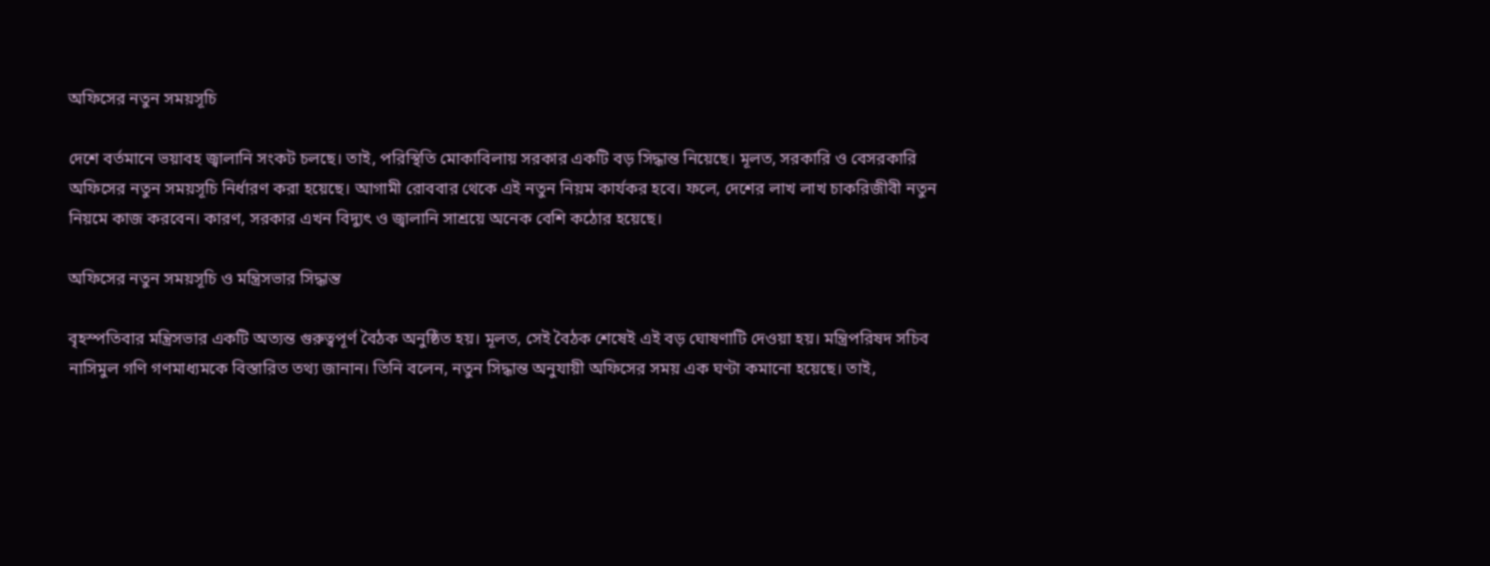অফিসের নতুন সময়সূচি

দেশে বর্তমানে ভয়াবহ জ্বালানি সংকট চলছে। তাই, পরিস্থিতি মোকাবিলায় সরকার একটি বড় সিদ্ধান্ত নিয়েছে। মূলত, সরকারি ও বেসরকারি অফিসের নতুন সময়সূচি নির্ধারণ করা হয়েছে। আগামী রোববার থেকে এই নতুন নিয়ম কার্যকর হবে। ফলে, দেশের লাখ লাখ চাকরিজীবী নতুন নিয়মে কাজ করবেন। কারণ, সরকার এখন বিদ্যুৎ ও জ্বালানি সাশ্রয়ে অনেক বেশি কঠোর হয়েছে।

অফিসের নতুন সময়সূচি ও মন্ত্রিসভার সিদ্ধান্ত

বৃহস্পতিবার মন্ত্রিসভার একটি অত্যন্ত গুরুত্বপূর্ণ বৈঠক অনুষ্ঠিত হয়। মূলত, সেই বৈঠক শেষেই এই বড় ঘোষণাটি দেওয়া হয়। মন্ত্রিপরিষদ সচিব নাসিমুল গণি গণমাধ্যমকে বিস্তারিত তথ্য জানান। তিনি বলেন, নতুন সিদ্ধান্ত অনুযায়ী অফিসের সময় এক ঘণ্টা কমানো হয়েছে। তাই,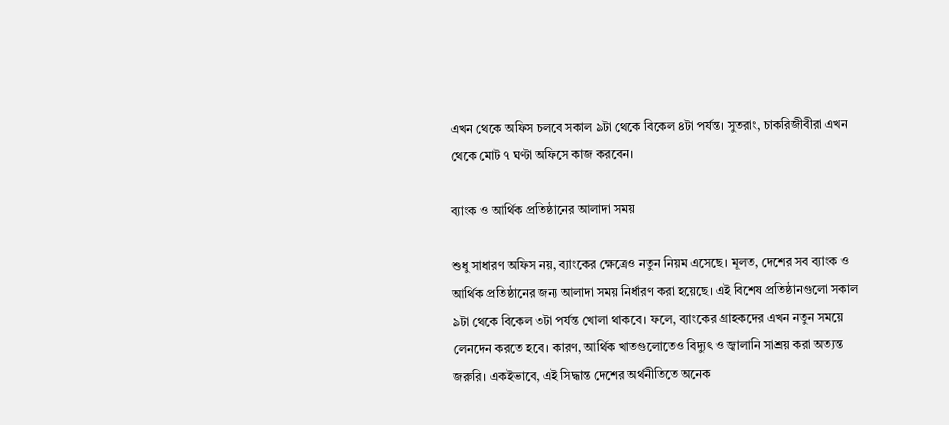এখন থেকে অফিস চলবে সকাল ৯টা থেকে বিকেল ৪টা পর্যন্ত। সুতরাং, চাকরিজীবীরা এখন থেকে মোট ৭ ঘণ্টা অফিসে কাজ করবেন।

ব্যাংক ও আর্থিক প্রতিষ্ঠানের আলাদা সময়

শুধু সাধারণ অফিস নয়, ব্যাংকের ক্ষেত্রেও নতুন নিয়ম এসেছে। মূলত, দেশের সব ব্যাংক ও আর্থিক প্রতিষ্ঠানের জন্য আলাদা সময় নির্ধারণ করা হয়েছে। এই বিশেষ প্রতিষ্ঠানগুলো সকাল ৯টা থেকে বিকেল ৩টা পর্যন্ত খোলা থাকবে। ফলে, ব্যাংকের গ্রাহকদের এখন নতুন সময়ে লেনদেন করতে হবে। কারণ, আর্থিক খাতগুলোতেও বিদ্যুৎ ও জ্বালানি সাশ্রয় করা অত্যন্ত জরুরি। একইভাবে, এই সিদ্ধান্ত দেশের অর্থনীতিতে অনেক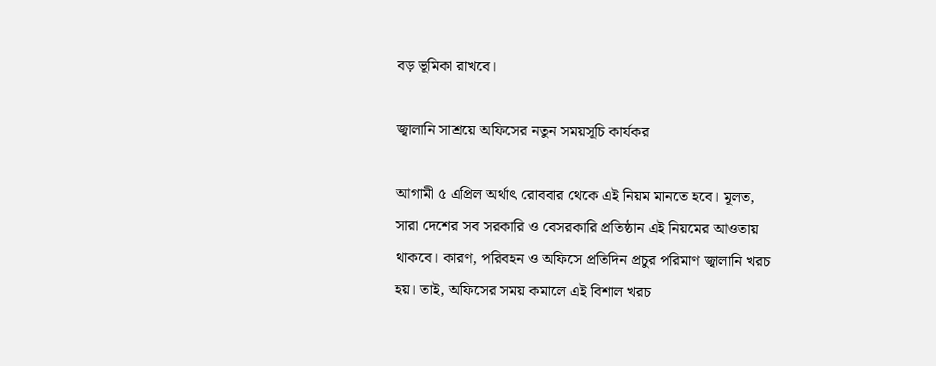বড় ভূমিকা রাখবে।

জ্বালানি সাশ্রয়ে অফিসের নতুন সময়সূচি কার্যকর

আগামী ৫ এপ্রিল অর্থাৎ রোববার থেকে এই নিয়ম মানতে হবে। মূলত, সারা দেশের সব সরকারি ও বেসরকারি প্রতিষ্ঠান এই নিয়মের আওতায় থাকবে। কারণ, পরিবহন ও অফিসে প্রতিদিন প্রচুর পরিমাণ জ্বালানি খরচ হয়। তাই, অফিসের সময় কমালে এই বিশাল খরচ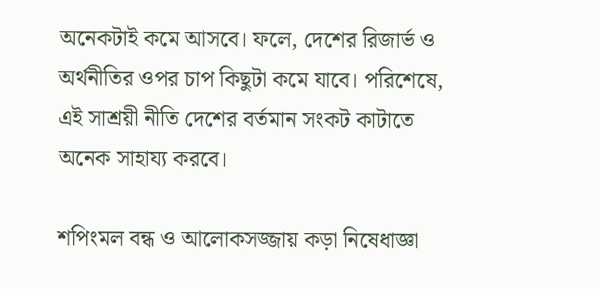অনেকটাই কমে আসবে। ফলে, দেশের রিজার্ভ ও অর্থনীতির ওপর চাপ কিছুটা কমে যাবে। পরিশেষে, এই সাশ্রয়ী নীতি দেশের বর্তমান সংকট কাটাতে অনেক সাহায্য করবে।

শপিংমল বন্ধ ও আলোকসজ্জায় কড়া নিষেধাজ্ঞা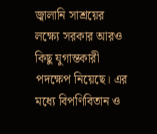জ্বালানি সাশ্রয়ের লক্ষ্যে সরকার আরও কিছু যুগান্তকারী পদক্ষেপ নিয়েছে। এর মধ্যে বিপণিবিতান ও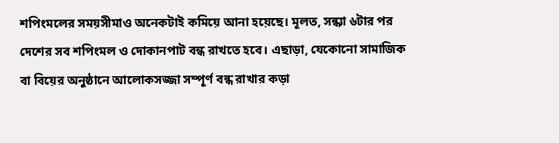শপিংমলের সময়সীমাও অনেকটাই কমিয়ে আনা হয়েছে। মূলত, সন্ধ্যা ৬টার পর দেশের সব শপিংমল ও দোকানপাট বন্ধ রাখতে হবে। এছাড়া, যেকোনো সামাজিক বা বিয়ের অনুষ্ঠানে আলোকসজ্জা সম্পূর্ণ বন্ধ রাখার কড়া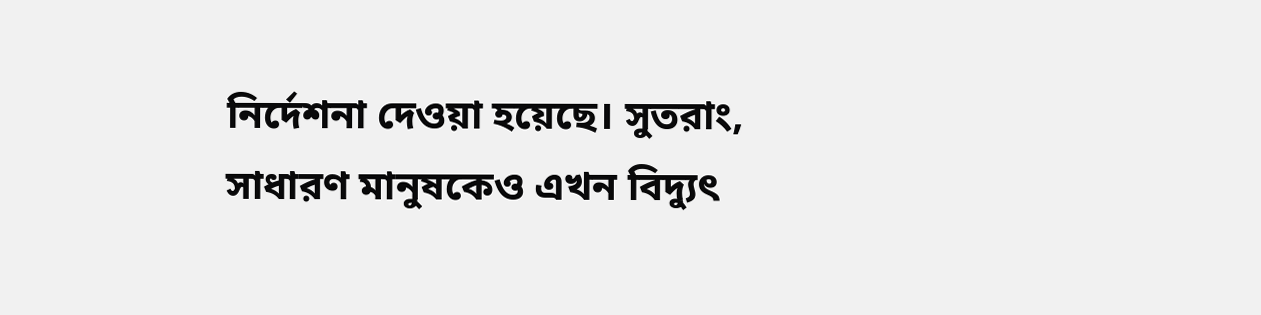নির্দেশনা দেওয়া হয়েছে। সুতরাং, সাধারণ মানুষকেও এখন বিদ্যুৎ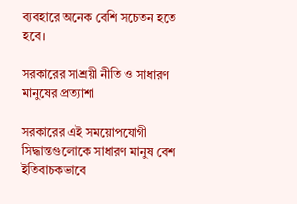ব্যবহারে অনেক বেশি সচেতন হতে হবে।

সরকারের সাশ্রয়ী নীতি ও সাধারণ মানুষের প্রত্যাশা

সরকারের এই সময়োপযোগী সিদ্ধান্তগুলোকে সাধারণ মানুষ বেশ ইতিবাচকভাবে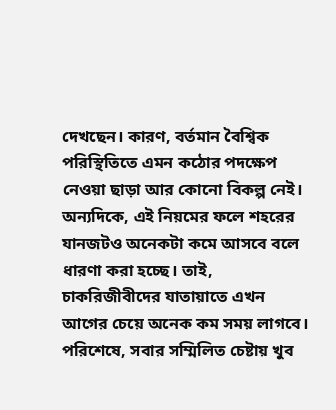দেখছেন। কারণ, বর্তমান বৈশ্বিক পরিস্থিতিতে এমন কঠোর পদক্ষেপ নেওয়া ছাড়া আর কোনো বিকল্প নেই। অন্যদিকে, এই নিয়মের ফলে শহরের যানজটও অনেকটা কমে আসবে বলে ধারণা করা হচ্ছে। তাই, চাকরিজীবীদের যাতায়াতে এখন আগের চেয়ে অনেক কম সময় লাগবে। পরিশেষে, সবার সম্মিলিত চেষ্টায় খুব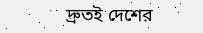দ্রুতই দেশের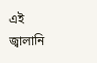এই জ্বালানি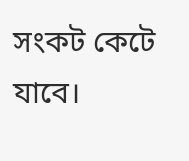সংকট কেটে যাবে।